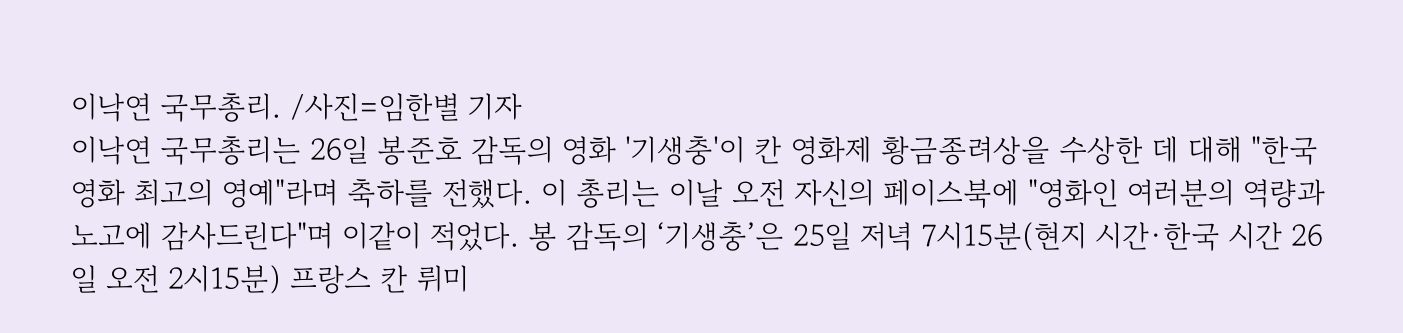이낙연 국무총리. /사진=임한별 기자
이낙연 국무총리는 26일 봉준호 감독의 영화 '기생충'이 칸 영화제 황금종려상을 수상한 데 대해 "한국 영화 최고의 영예"라며 축하를 전했다. 이 총리는 이날 오전 자신의 페이스북에 "영화인 여러분의 역량과 노고에 감사드린다"며 이같이 적었다. 봉 감독의 ‘기생충’은 25일 저녁 7시15분(현지 시간·한국 시간 26일 오전 2시15분) 프랑스 칸 뤼미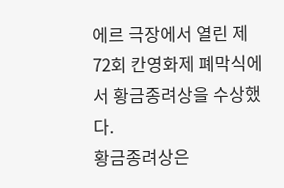에르 극장에서 열린 제72회 칸영화제 폐막식에서 황금종려상을 수상했다.
황금종려상은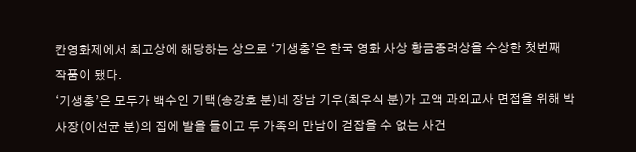칸영화제에서 최고상에 해당하는 상으로 ‘기생충’은 한국 영화 사상 황금종려상을 수상한 첫번째 작품이 됐다.
‘기생충’은 모두가 백수인 기택(송강호 분)네 장남 기우(최우식 분)가 고액 과외교사 면접을 위해 박 사장(이선균 분)의 집에 발을 들이고 두 가족의 만남이 걷잡을 수 없는 사건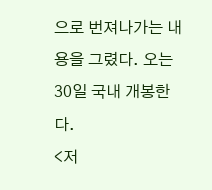으로 번져나가는 내용을 그렸다. 오는 30일 국내 개봉한다.
<저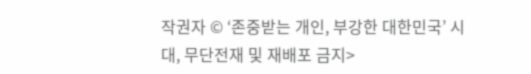작권자 © ‘존중받는 개인, 부강한 대한민국’ 시대, 무단전재 및 재배포 금지>